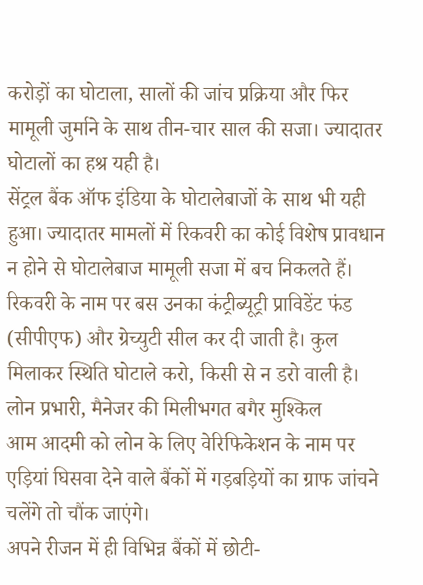करोड़ों का घोटाला, सालों की जांच प्रक्रिया और फिर मामूली जुर्माने के साथ तीन-चार साल की सजा। ज्यादातर घोटालों का हश्र यही है।
सेंट्रल बैंक ऑफ इंडिया के घोटालेबाजों के साथ भी यही हुआ। ज्यादातर मामलों में रिकवरी का कोई विशेष प्रावधान न होने से घोटालेबाज मामूली सजा में बच निकलते हैं।
रिकवरी के नाम पर बस उनका कंट्रीब्यूट्री प्राविडेंट फंड (सीपीएफ) और ग्रेच्युटी सील कर दी जाती है। कुल मिलाकर स्थिति घोटाले करो, किसी से न डरो वाली है।
लोन प्रभारी, मैनेजर की मिलीभगत बगैर मुश्किल
आम आदमी को लोन के लिए वेरिफिकेशन के नाम पर एड़ियां घिसवा देने वाले बैंकों में गड़बड़ियों का ग्राफ जांचने चलेंगे तो चौंक जाएंगे।
अपने रीजन में ही विभिन्न बैंकों में छोटी-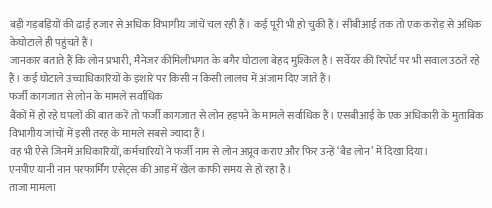बड़ी गड़बड़ियों की ढाई हजार से अधिक विभागीय जांचें चल रही हैं। कई पूरी भी हो चुकी हैं। सीबीआई तक तो एक करोड़ से अधिक केघोटाले ही पहुंचते हैं।
जानकार बताते हैं कि लोन प्रभारी, मैनेजर कीमिलीभगत के बगैर घोटाला बेहद मुश्किल है। सर्वेयर की रिपोर्ट पर भी सवाल उठते रहे हैं। कई घोटाले उच्चाधिकारियों के इशारे पर किसी न किसी लालच में अंजाम दिए जाते हैं।
फर्जी कागजात से लोन के मामले सर्वाधिक
बैंकों में हो रहे घपलों की बात करें तो फर्जी कागजात से लोन हड़पने के मामले सर्वाधिक हैं। एसबीआई के एक अधिकारी के मुताबिक विभागीय जांचों में इसी तरह के मामले सबसे ज्यादा हैं।
वह भी ऐसे जिनमें अधिकारियों, कर्मचारियों ने फर्जी नाम से लोन अप्रूव कराए और फिर उन्हें ‘बैड लोन’ में दिखा दिया।
एनपीए यानी नान परफार्मिंग एसेट्स की आड़ में खेल काफी समय से हो रहा है।
ताजा मामला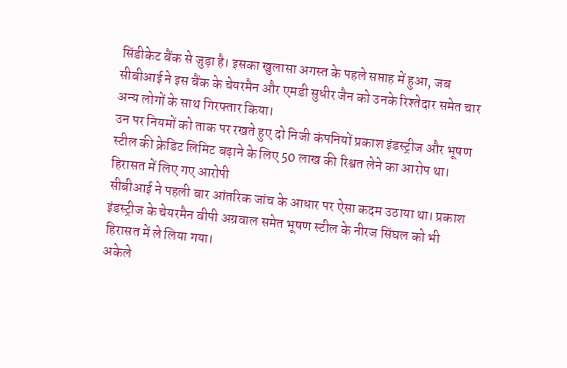सिंडीकेट बैंक से जुड़ा है। इसका खुलासा अगस्त के पहले सप्ताह में हुआ, जब सीबीआई ने इस बैंक के चेयरमैन और एमडी सुधीर जैन को उनके रिश्तेदार समेत चार अन्य लोगों के साथ गिरफ्तार किया।
उन पर नियमों को ताक पर रखते हुए दो निजी कंपनियों प्रकाश इंडस्ट्रीज और भूषण स्टील की क्रेडिट लिमिट बढ़ाने के लिए 50 लाख की रिश्वत लेने का आरोप था।
हिरासत में लिए गए आरोपी
सीबीआई ने पहली बार आंतरिक जांच के आधार पर ऐसा कदम उठाया था। प्रकाश इंडस्ट्रीज के चेयरमैन वीपी अग्रवाल समेत भूषण स्टील के नीरज सिंघल को भी हिरासत में ले लिया गया।
अकेले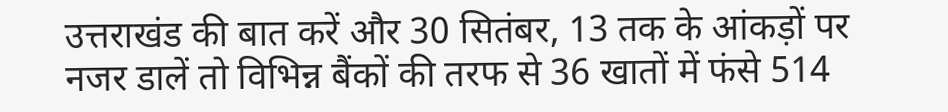उत्तराखंड की बात करें और 30 सितंबर, 13 तक के आंकड़ों पर नजर डालें तो विभिन्न बैंकों की तरफ से 36 खातों में फंसे 514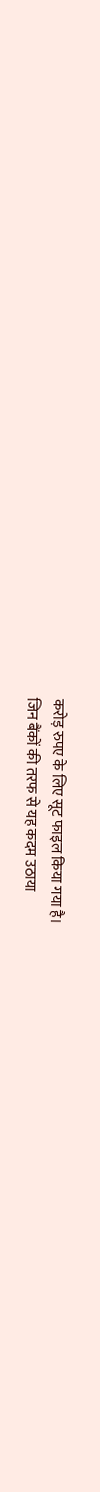करोड़ रुपए के लिए सूट फाइल किया गया है।
जिन बैंकों की तरफ से यह कदम उठाया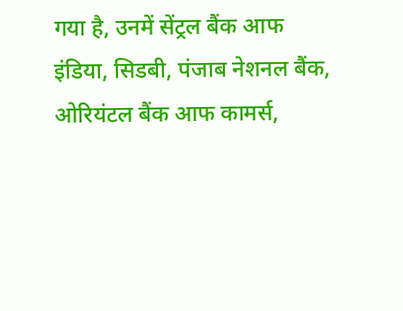गया है, उनमें सेंट्रल बैंक आफ इंडिया, सिडबी, पंजाब नेशनल बैंक, ओरियंटल बैंक आफ कामर्स,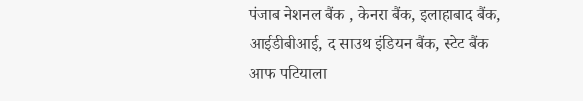पंजाब नेशनल बैंक , केनरा बैंक, इलाहाबाद बैंक, आईडीबीआई, द साउथ इंडियन बैंक, स्टेट बैंक आफ पटियाला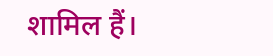शामिल हैं।